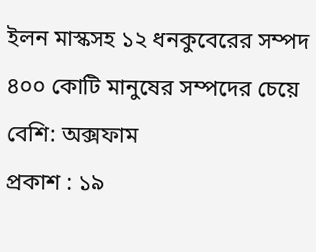ইলন মাস্কসহ ১২ ধনকুবেরের সম্পদ ৪০০ কোটি মানুষের সম্পদের চেয়ে বেশি: অক্সফাম
প্রকাশ : ১৯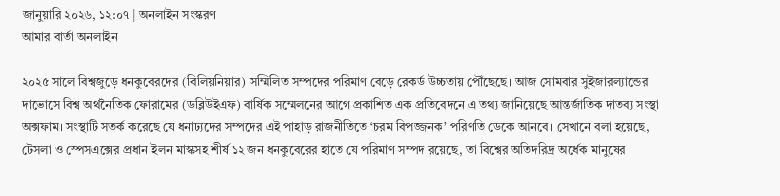জানুয়ারি ২০২৬, ১২:০৭ | অনলাইন সংস্করণ
আমার বার্তা অনলাইন

২০২৫ সালে বিশ্বজুড়ে ধনকুবেরদের (বিলিয়নিয়ার) সম্মিলিত সম্পদের পরিমাণ বেড়ে রেকর্ড উচ্চতায় পৌঁছেছে। আজ সোমবার সুইজারল্যান্ডের দাভোসে বিশ্ব অর্থনৈতিক ফোরামের (ডব্লিউইএফ) বার্ষিক সম্মেলনের আগে প্রকাশিত এক প্রতিবেদনে এ তথ্য জানিয়েছে আন্তর্জাতিক দাতব্য সংস্থা অক্সফাম। সংস্থাটি সতর্ক করেছে যে ধনাঢ্যদের সম্পদের এই পাহাড় রাজনীতিতে ‘চরম বিপজ্জনক’ পরিণতি ডেকে আনবে। সেখানে বলা হয়েছে, টেসলা ও স্পেসএক্সের প্রধান ইলন মাস্কসহ শীর্ষ ১২ জন ধনকুবেরের হাতে যে পরিমাণ সম্পদ রয়েছে, তা বিশ্বের অতিদরিদ্র অর্ধেক মানুষের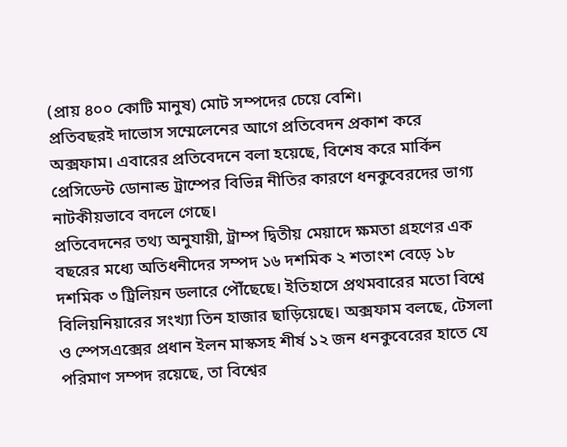(প্রায় ৪০০ কোটি মানুষ) মোট সম্পদের চেয়ে বেশি।
প্রতিবছরই দাভোস সম্মেলেনের আগে প্রতিবেদন প্রকাশ করে অক্সফাম। এবারের প্রতিবেদনে বলা হয়েছে, বিশেষ করে মার্কিন প্রেসিডেন্ট ডোনাল্ড ট্রাম্পের বিভিন্ন নীতির কারণে ধনকুবেরদের ভাগ্য নাটকীয়ভাবে বদলে গেছে।
প্রতিবেদনের তথ্য অনুযায়ী, ট্রাম্প দ্বিতীয় মেয়াদে ক্ষমতা গ্রহণের এক বছরের মধ্যে অতিধনীদের সম্পদ ১৬ দশমিক ২ শতাংশ বেড়ে ১৮ দশমিক ৩ ট্রিলিয়ন ডলারে পৌঁছেছে। ইতিহাসে প্রথমবারের মতো বিশ্বে বিলিয়নিয়ারের সংখ্যা তিন হাজার ছাড়িয়েছে। অক্সফাম বলছে, টেসলা ও স্পেসএক্সের প্রধান ইলন মাস্কসহ শীর্ষ ১২ জন ধনকুবেরের হাতে যে পরিমাণ সম্পদ রয়েছে, তা বিশ্বের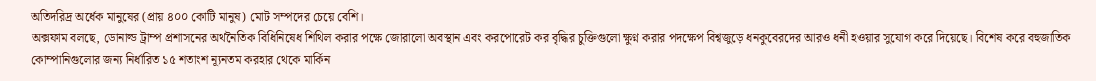অতিদরিদ্র অর্ধেক মানুষের (প্রায় ৪০০ কোটি মানুষ) মোট সম্পদের চেয়ে বেশি।
অক্সফাম বলছে, ডোনাল্ড ট্রাম্প প্রশাসনের অর্থনৈতিক বিধিনিষেধ শিথিল করার পক্ষে জোরালো অবস্থান এবং করপোরেট কর বৃদ্ধির চুক্তিগুলো ক্ষুণ্ন করার পদক্ষেপ বিশ্বজুড়ে ধনকুবেরদের আরও ধনী হওয়ার সুযোগ করে দিয়েছে। বিশেষ করে বহুজাতিক কোম্পানিগুলোর জন্য নির্ধারিত ১৫ শতাংশ ন্যূনতম করহার থেকে মার্কিন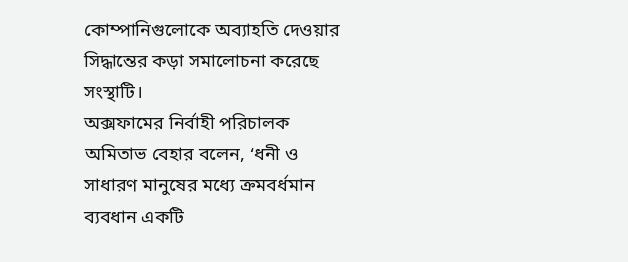কোম্পানিগুলোকে অব্যাহতি দেওয়ার সিদ্ধান্তের কড়া সমালোচনা করেছে সংস্থাটি।
অক্সফামের নির্বাহী পরিচালক অমিতাভ বেহার বলেন, ‘ধনী ও সাধারণ মানুষের মধ্যে ক্রমবর্ধমান ব্যবধান একটি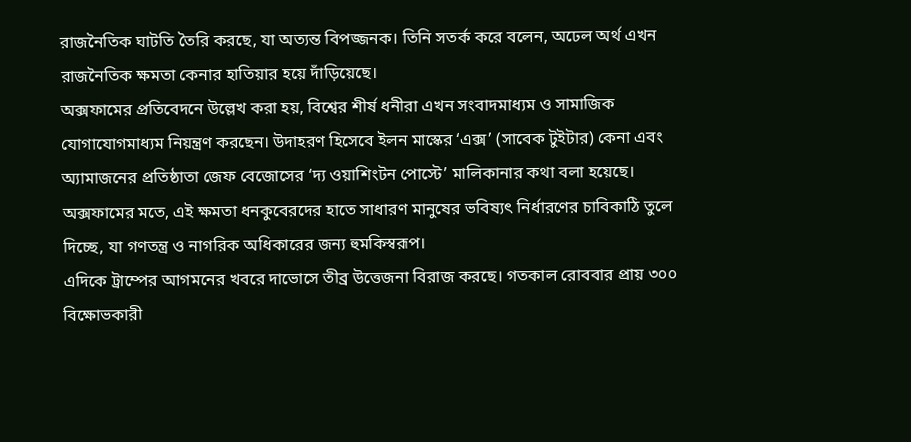রাজনৈতিক ঘাটতি তৈরি করছে, যা অত্যন্ত বিপজ্জনক। তিনি সতর্ক করে বলেন, অঢেল অর্থ এখন রাজনৈতিক ক্ষমতা কেনার হাতিয়ার হয়ে দাঁড়িয়েছে।
অক্সফামের প্রতিবেদনে উল্লেখ করা হয়, বিশ্বের শীর্ষ ধনীরা এখন সংবাদমাধ্যম ও সামাজিক যোগাযোগমাধ্যম নিয়ন্ত্রণ করছেন। উদাহরণ হিসেবে ইলন মাস্কের ‘এক্স’ (সাবেক টুইটার) কেনা এবং অ্যামাজনের প্রতিষ্ঠাতা জেফ বেজোসের ‘দ্য ওয়াশিংটন পোস্টে’ মালিকানার কথা বলা হয়েছে। অক্সফামের মতে, এই ক্ষমতা ধনকুবেরদের হাতে সাধারণ মানুষের ভবিষ্যৎ নির্ধারণের চাবিকাঠি তুলে দিচ্ছে, যা গণতন্ত্র ও নাগরিক অধিকারের জন্য হুমকিস্বরূপ।
এদিকে ট্রাম্পের আগমনের খবরে দাভোসে তীব্র উত্তেজনা বিরাজ করছে। গতকাল রোববার প্রায় ৩০০ বিক্ষোভকারী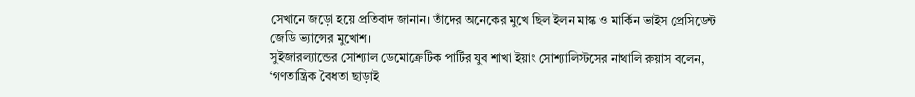সেখানে জড়ো হয়ে প্রতিবাদ জানান। তাঁদের অনেকের মুখে ছিল ইলন মাস্ক ও মার্কিন ভাইস প্রেসিডেন্ট জেডি ভ্যান্সের মুখোশ।
সুইজারল্যান্ডের সোশ্যাল ডেমোক্রেটিক পার্টির যুব শাখা ইয়াং সোশ্যালিস্টসের নাথালি রুয়াস বলেন, ‘গণতান্ত্রিক বৈধতা ছাড়াই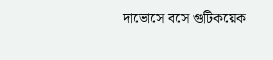দাভোসে বসে গুটিকয়েক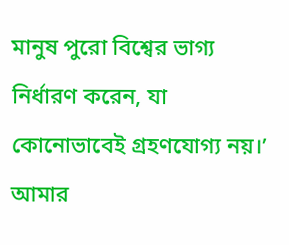মানুষ পুরো বিশ্বের ভাগ্য নির্ধারণ করেন, যা কোনোভাবেই গ্রহণযোগ্য নয়।’
আমার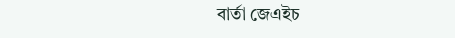বার্তা জেএইচ